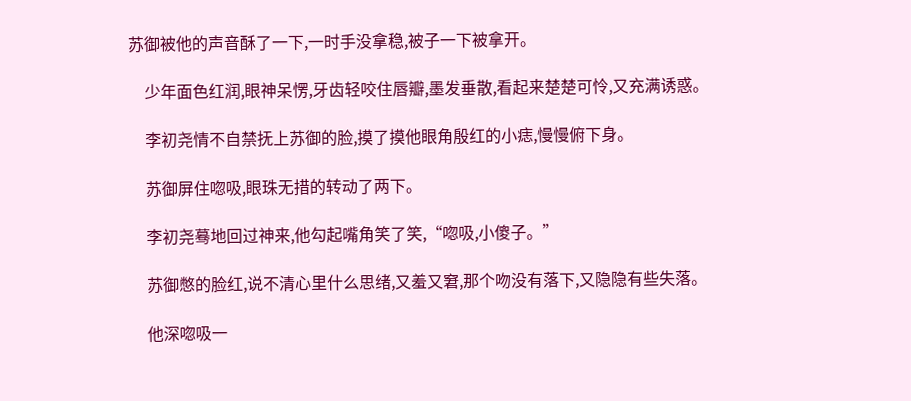苏御被他的声音酥了一下,一时手没拿稳,被子一下被拿开。

    少年面色红润,眼神呆愣,牙齿轻咬住唇瓣,墨发垂散,看起来楚楚可怜,又充满诱惑。

    李初尧情不自禁抚上苏御的脸,摸了摸他眼角殷红的小痣,慢慢俯下身。

    苏御屏住唿吸,眼珠无措的转动了两下。

    李初尧蓦地回过神来,他勾起嘴角笑了笑,“唿吸,小傻子。”

    苏御憋的脸红,说不清心里什么思绪,又羞又窘,那个吻没有落下,又隐隐有些失落。

    他深唿吸一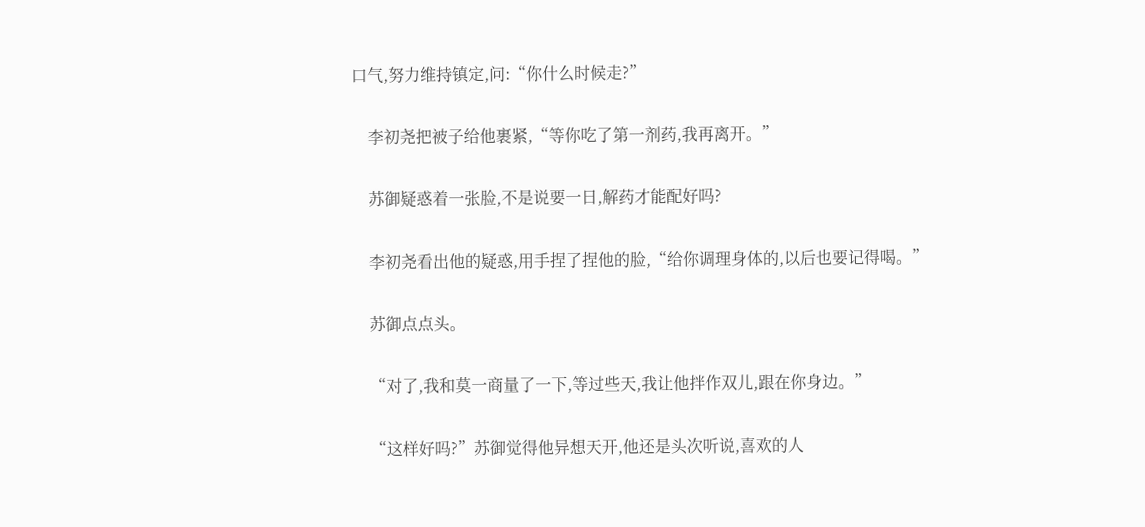口气,努力维持镇定,问:“你什么时候走?”

    李初尧把被子给他裹紧,“等你吃了第一剂药,我再离开。”

    苏御疑惑着一张脸,不是说要一日,解药才能配好吗?

    李初尧看出他的疑惑,用手捏了捏他的脸,“给你调理身体的,以后也要记得喝。”

    苏御点点头。

    “对了,我和莫一商量了一下,等过些天,我让他拌作双儿,跟在你身边。”

    “这样好吗?”苏御觉得他异想天开,他还是头次听说,喜欢的人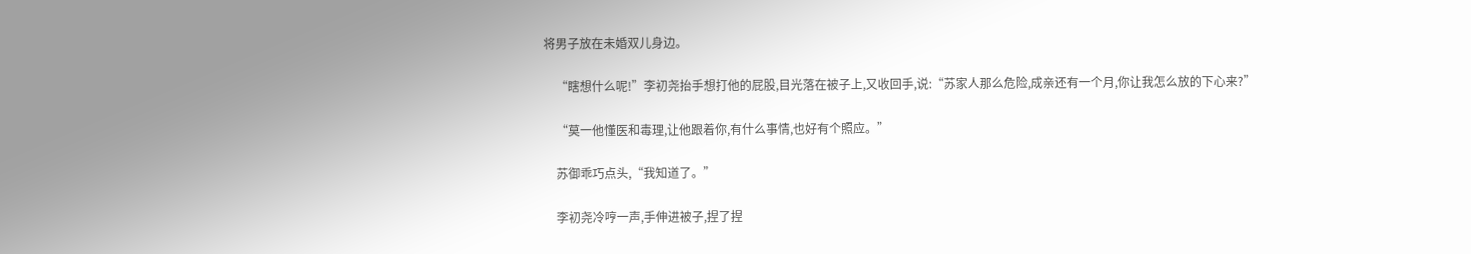将男子放在未婚双儿身边。

    “瞎想什么呢!”李初尧抬手想打他的屁股,目光落在被子上,又收回手,说:“苏家人那么危险,成亲还有一个月,你让我怎么放的下心来?”

    “莫一他懂医和毒理,让他跟着你,有什么事情,也好有个照应。”

    苏御乖巧点头,“我知道了。”

    李初尧冷哼一声,手伸进被子,捏了捏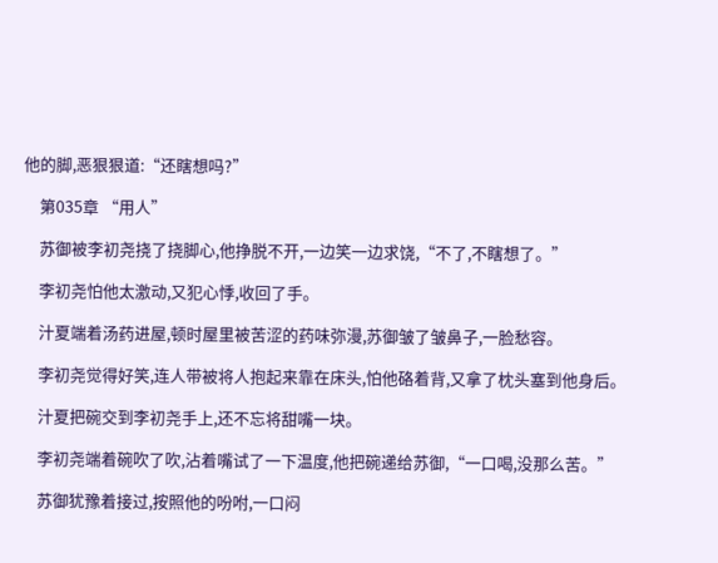他的脚,恶狠狠道:“还瞎想吗?”

    第035章 “用人”

    苏御被李初尧挠了挠脚心,他挣脱不开,一边笑一边求饶,“不了,不瞎想了。”

    李初尧怕他太激动,又犯心悸,收回了手。

    汁夏端着汤药进屋,顿时屋里被苦涩的药味弥漫,苏御皱了皱鼻子,一脸愁容。

    李初尧觉得好笑,连人带被将人抱起来靠在床头,怕他硌着背,又拿了枕头塞到他身后。

    汁夏把碗交到李初尧手上,还不忘将甜嘴一块。

    李初尧端着碗吹了吹,沾着嘴试了一下温度,他把碗递给苏御,“一口喝,没那么苦。”

    苏御犹豫着接过,按照他的吩咐,一口闷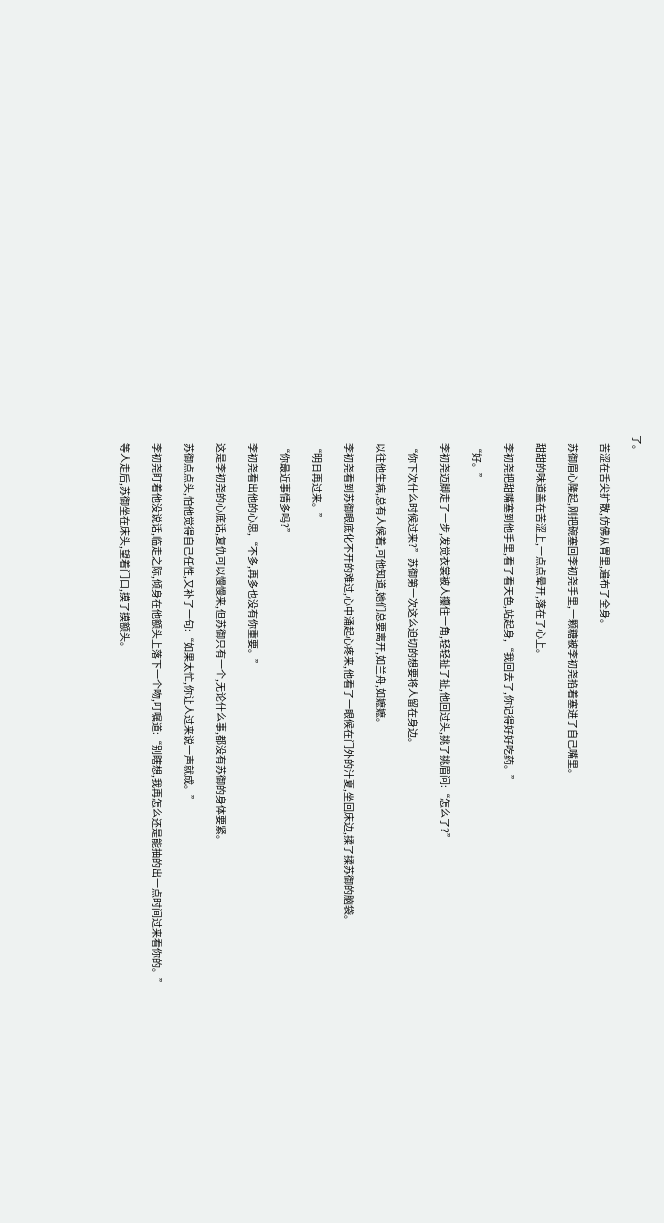了。

    苦涩在舌尖扩散,仿佛从胃里,遍布了全身。

    苏御眉心隆起,刚把碗塞回李初尧手里,一颗糖被李初尧掐着塞进了自己嘴里。

    甜甜的味道盖在苦涩上,一点点晕开,落在了心上。

    李初尧把甜嘴塞到他手里,看了看天色,站起身,“我回去了,你记得好好吃药。”

    “好。”

    李初尧迈脚走了一步,发觉衣裳被人攥住一角,轻轻扯了扯,他回过头,挑了挑眉问:“怎么了?”

    “你下次什么时候过来?”苏御第一次这么迫切的想要将人留在身边。

    以往他生病,总有人候着,可他知道,她们总要离开,如兰舟,如嬷嬷。

    李初尧看到苏御眼底化不开的难过,心中涌起心疼来,他看了一眼候在门外的汁夏,坐回床边,揉了揉苏御的脑袋。

    “明日再过来。”

    “你最近事情多吗?”

    李初尧看出他的心思,“不多,再多也没有你重要。”

    这是李初尧的心底话,复仇可以慢慢来,但苏御只有一个,无论什么事,都没有苏御的身体要紧。

    苏御点点头,怕他觉得自己任性,又补了一句:“如果太忙,你让人过来说一声就成。”

    李初尧盯着他没说话,临走之际,倾身在他额头上落下一个吻,叮嘱道:“别瞎想,我再怎么还是能抽的出一点时间过来看你的。”

    等人走后,苏御坐在床头,望着门口,摸了摸额头。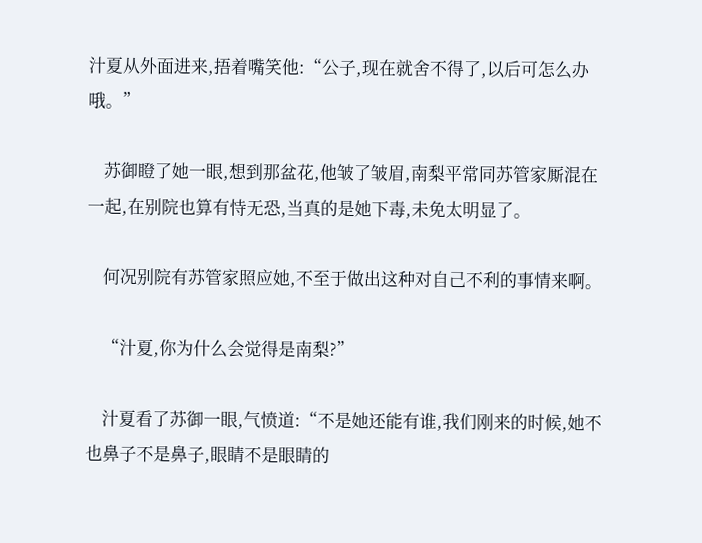汁夏从外面进来,捂着嘴笑他:“公子,现在就舍不得了,以后可怎么办哦。”

    苏御瞪了她一眼,想到那盆花,他皱了皱眉,南梨平常同苏管家厮混在一起,在别院也算有恃无恐,当真的是她下毒,未免太明显了。

    何况别院有苏管家照应她,不至于做出这种对自己不利的事情来啊。

    “汁夏,你为什么会觉得是南梨?”

    汁夏看了苏御一眼,气愤道:“不是她还能有谁,我们刚来的时候,她不也鼻子不是鼻子,眼睛不是眼睛的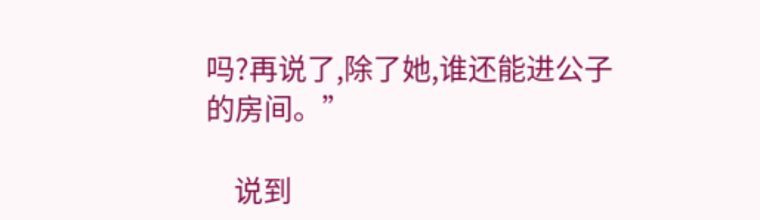吗?再说了,除了她,谁还能进公子的房间。”

    说到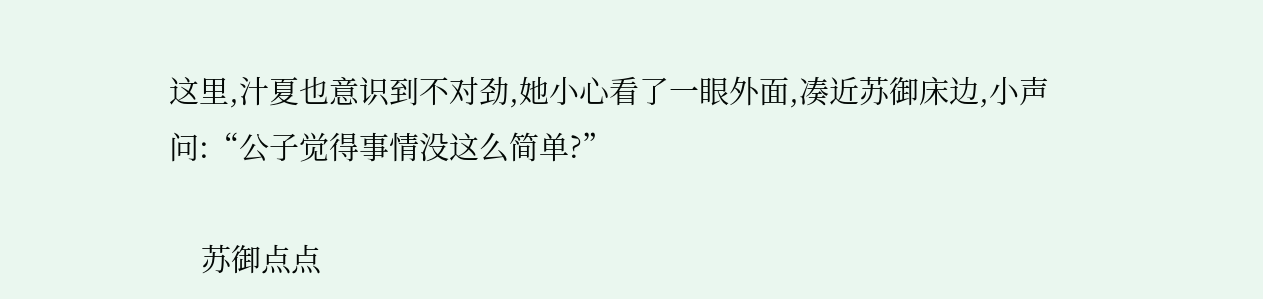这里,汁夏也意识到不对劲,她小心看了一眼外面,凑近苏御床边,小声问:“公子觉得事情没这么简单?”

    苏御点点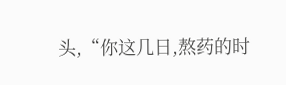头,“你这几日,熬药的时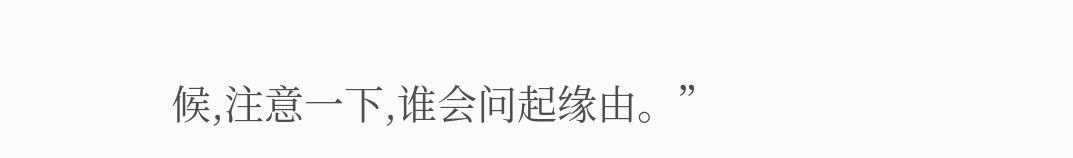候,注意一下,谁会问起缘由。”